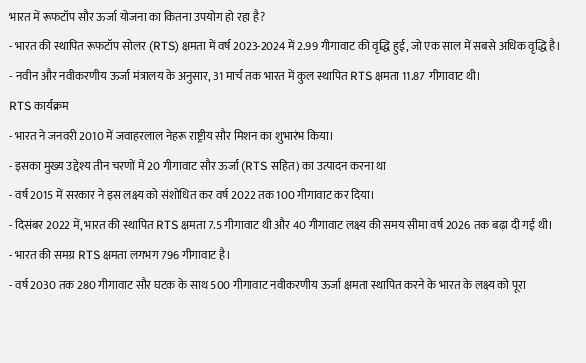भारत में रूफटॉप सौर ऊर्जा योजना का कितना उपयोग हो रहा है?
- भारत की स्थापित रूफटॉप सोलर (RTS) क्षमता में वर्ष 2023-2024 में 2.99 गीगावाट की वृद्धि हुई, जो एक साल में सबसे अधिक वृद्धि है।
- नवीन और नवीकरणीय ऊर्जा मंत्रालय के अनुसार, 31 मार्च तक भारत में कुल स्थापित RTS क्षमता 11.87 गीगावाट थी।
RTS कार्यक्रम
- भारत ने जनवरी 2010 में जवाहरलाल नेहरू राष्ट्रीय सौर मिशन का शुभारंभ किया।
- इसका मुख्य उद्देश्य तीन चरणों में 20 गीगावाट सौर ऊर्जा (RTS सहित) का उत्पादन करना था
- वर्ष 2015 में सरकार ने इस लक्ष्य को संशोधित कर वर्ष 2022 तक 100 गीगावाट कर दिया।
- दिसंबर 2022 में, भारत की स्थापित RTS क्षमता 7.5 गीगावाट थी और 40 गीगावाट लक्ष्य की समय सीमा वर्ष 2026 तक बढ़ा दी गई थी।
- भारत की समग्र RTS क्षमता लगभग 796 गीगावाट है।
- वर्ष 2030 तक 280 गीगावाट सौर घटक के साथ 500 गीगावाट नवीकरणीय ऊर्जा क्षमता स्थापित करने के भारत के लक्ष्य को पूरा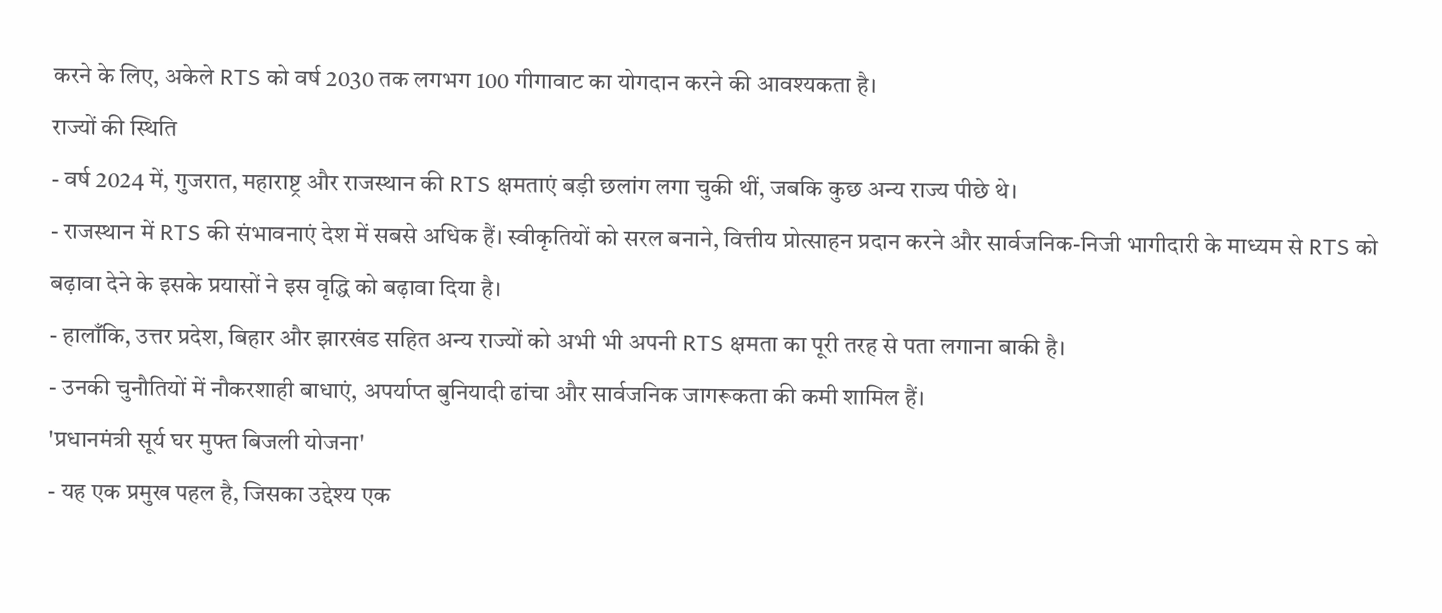करने के लिए, अकेले RTS को वर्ष 2030 तक लगभग 100 गीगावाट का योगदान करने की आवश्यकता है।
राज्यों की स्थिति
- वर्ष 2024 में, गुजरात, महाराष्ट्र और राजस्थान की RTS क्षमताएं बड़ी छलांग लगा चुकी थीं, जबकि कुछ अन्य राज्य पीछे थे।
- राजस्थान में RTS की संभावनाएं देश में सबसे अधिक हैं। स्वीकृतियों को सरल बनाने, वित्तीय प्रोत्साहन प्रदान करने और सार्वजनिक-निजी भागीदारी के माध्यम से RTS को बढ़ावा देने के इसके प्रयासों ने इस वृद्धि को बढ़ावा दिया है।
- हालाँकि, उत्तर प्रदेश, बिहार और झारखंड सहित अन्य राज्यों को अभी भी अपनी RTS क्षमता का पूरी तरह से पता लगाना बाकी है।
- उनकी चुनौतियों में नौकरशाही बाधाएं, अपर्याप्त बुनियादी ढांचा और सार्वजनिक जागरूकता की कमी शामिल हैं।
'प्रधानमंत्री सूर्य घर मुफ्त बिजली योजना'
- यह एक प्रमुख पहल है, जिसका उद्देश्य एक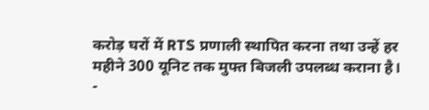करोड़ घरों में RTS प्रणाली स्थापित करना तथा उन्हें हर महीने 300 यूनिट तक मुफ्त बिजली उपलब्ध कराना है।
-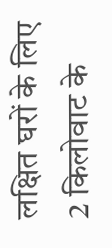लक्षित घरों के लिए 2 किलोवाट के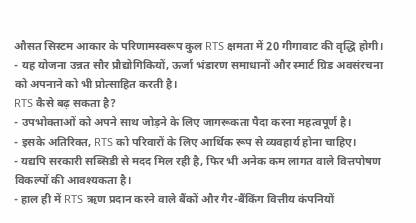औसत सिस्टम आकार के परिणामस्वरूप कुल RTS क्षमता में 20 गीगावाट की वृद्धि होगी।
- यह योजना उन्नत सौर प्रौद्योगिकियों, ऊर्जा भंडारण समाधानों और स्मार्ट ग्रिड अवसंरचना को अपनाने को भी प्रोत्साहित करती है।
RTS कैसे बढ़ सकता है?
- उपभोक्ताओं को अपने साथ जोड़ने के लिए जागरूकता पैदा करना महत्वपूर्ण है।
- इसके अतिरिक्त, RTS को परिवारों के लिए आर्थिक रूप से व्यवहार्य होना चाहिए।
- यद्यपि सरकारी सब्सिडी से मदद मिल रही है, फिर भी अनेक कम लागत वाले वित्तपोषण विकल्पों की आवश्यकता है।
- हाल ही में RTS ऋण प्रदान करने वाले बैंकों और गैर-बैंकिंग वित्तीय कंपनियों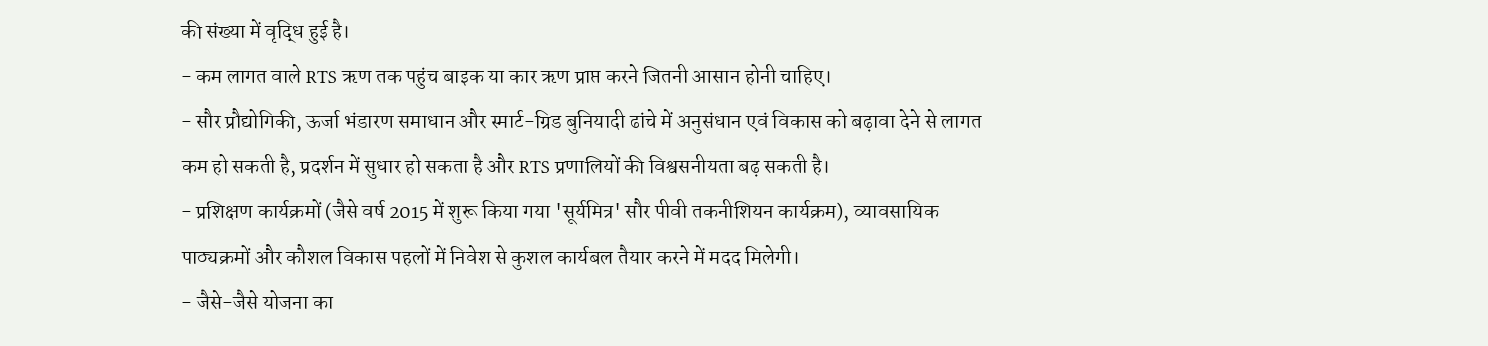की संख्या में वृद्धि हुई है।
- कम लागत वाले RTS ऋण तक पहुंच बाइक या कार ऋण प्राप्त करने जितनी आसान होनी चाहिए।
- सौर प्रौद्योगिकी, ऊर्जा भंडारण समाधान और स्मार्ट-ग्रिड बुनियादी ढांचे में अनुसंधान एवं विकास को बढ़ावा देने से लागत कम हो सकती है, प्रदर्शन में सुधार हो सकता है और RTS प्रणालियों की विश्वसनीयता बढ़ सकती है।
- प्रशिक्षण कार्यक्रमों (जैसे वर्ष 2015 में शुरू किया गया 'सूर्यमित्र' सौर पीवी तकनीशियन कार्यक्रम), व्यावसायिक पाठ्यक्रमों और कौशल विकास पहलों में निवेश से कुशल कार्यबल तैयार करने में मदद मिलेगी।
- जैसे-जैसे योजना का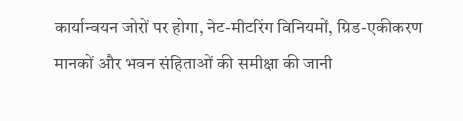कार्यान्वयन जोरों पर होगा, नेट-मीटरिंग विनियमों, ग्रिड-एकीकरण मानकों और भवन संहिताओं की समीक्षा की जानी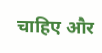चाहिए और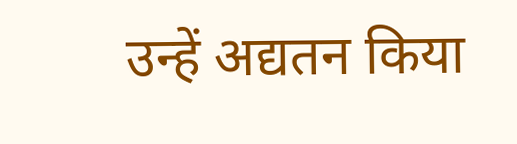उन्हें अद्यतन किया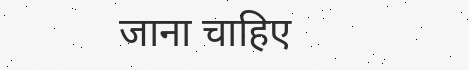जाना चाहिए